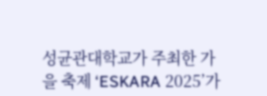성균관대학교가 주최한 가을 축제 ‘ESKARA 2025’가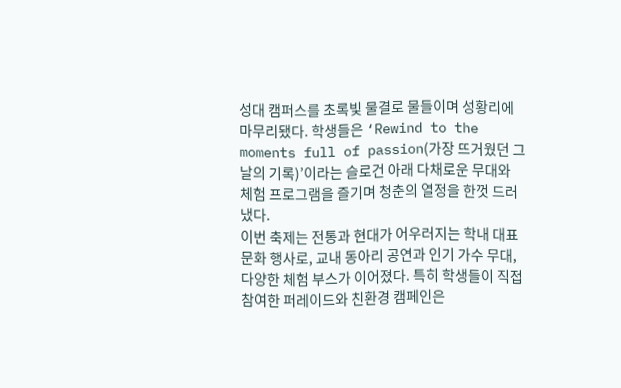성대 캠퍼스를 초록빛 물결로 물들이며 성황리에 마무리됐다. 학생들은 ‘Rewind to the moments full of passion(가장 뜨거웠던 그 날의 기록)’이라는 슬로건 아래 다채로운 무대와 체험 프로그램을 즐기며 청춘의 열정을 한껏 드러냈다.
이번 축제는 전통과 현대가 어우러지는 학내 대표 문화 행사로, 교내 동아리 공연과 인기 가수 무대, 다양한 체험 부스가 이어졌다. 특히 학생들이 직접 참여한 퍼레이드와 친환경 캠페인은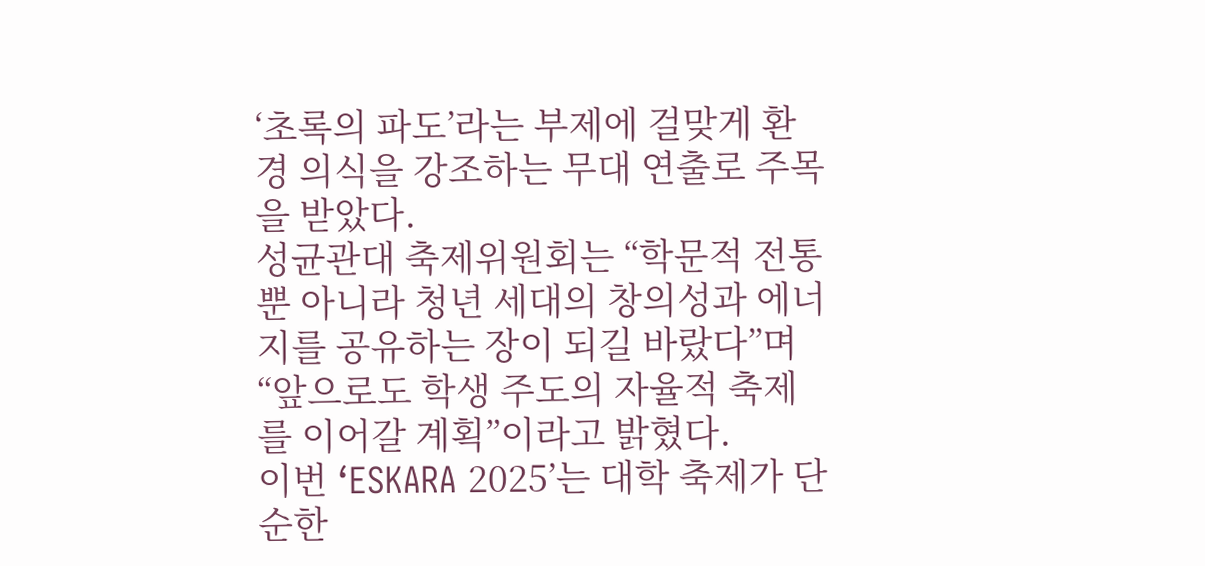‘초록의 파도’라는 부제에 걸맞게 환경 의식을 강조하는 무대 연출로 주목을 받았다.
성균관대 축제위원회는 “학문적 전통뿐 아니라 청년 세대의 창의성과 에너지를 공유하는 장이 되길 바랐다”며 “앞으로도 학생 주도의 자율적 축제를 이어갈 계획”이라고 밝혔다.
이번 ‘ESKARA 2025’는 대학 축제가 단순한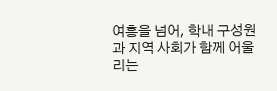여흥을 넘어, 학내 구성원과 지역 사회가 함께 어울리는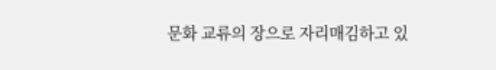문화 교류의 장으로 자리매김하고 있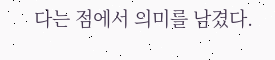다는 점에서 의미를 남겼다.